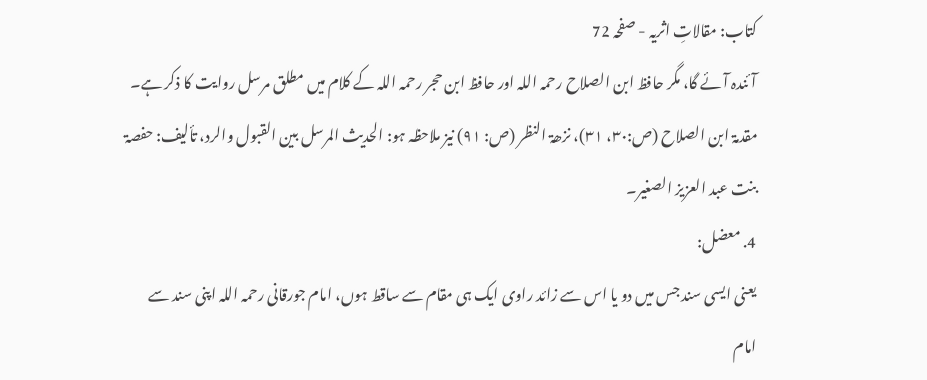کتاب: مقالاتِ اثریہ - صفحہ 72
آئندہ آئے گا، مگر حافظ ابن الصلاح رحمہ اللہ اور حافظ ابن حجر رحمہ اللہ کے کلام میں مطلق مرسل روایت کا ذکر ہے۔
مقدمۃ ابن الصلاح (ص:۳۰، ۳۱)، نزھۃ النظر (ص: ۹۱) نیز ملاحظہ ہو: الحدیث المرسل بین القبول والرد، تألیف: حفصۃ بنت عبد العزیز الصغیر۔
4. معضل:
یعنی ایسی سند جس میں دو یا اس سے زائد راوی ایک ہی مقام سے ساقط ہوں، امام جورقانی رحمہ اللہ اپنی سند سے امام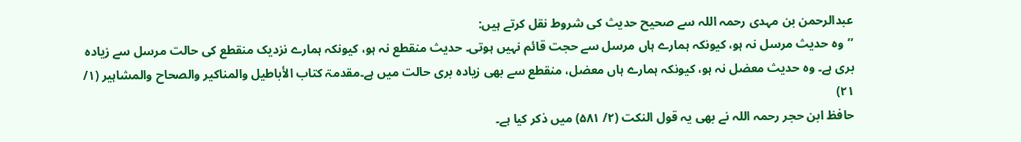عبدالرحمن بن مہدی رحمہ اللہ سے صحیح حدیث کی شروط نقل کرتے ہیں:
’’وہ حدیث مرسل نہ ہو، کیونکہ ہمارے ہاں مرسل سے حجت قائم نہیں ہوتی۔ حدیث منقطع نہ ہو، کیونکہ ہمارے نزدیک منقطع کی حالت مرسل سے زیادہ بری ہے۔ وہ حدیث معضل نہ ہو، کیونکہ ہمارے ہاں معضل، منقطع سے بھی زیادہ بری حالت میں ہے۔مقدمۃ کتاب الأباطیل والمناکیر والصحاح والمشاہیر (۱/ ۲۱)
حافظ ابن حجر رحمہ اللہ نے بھی یہ قول النکت (۲/ ۵۸۱) میں ذکر کیا ہے۔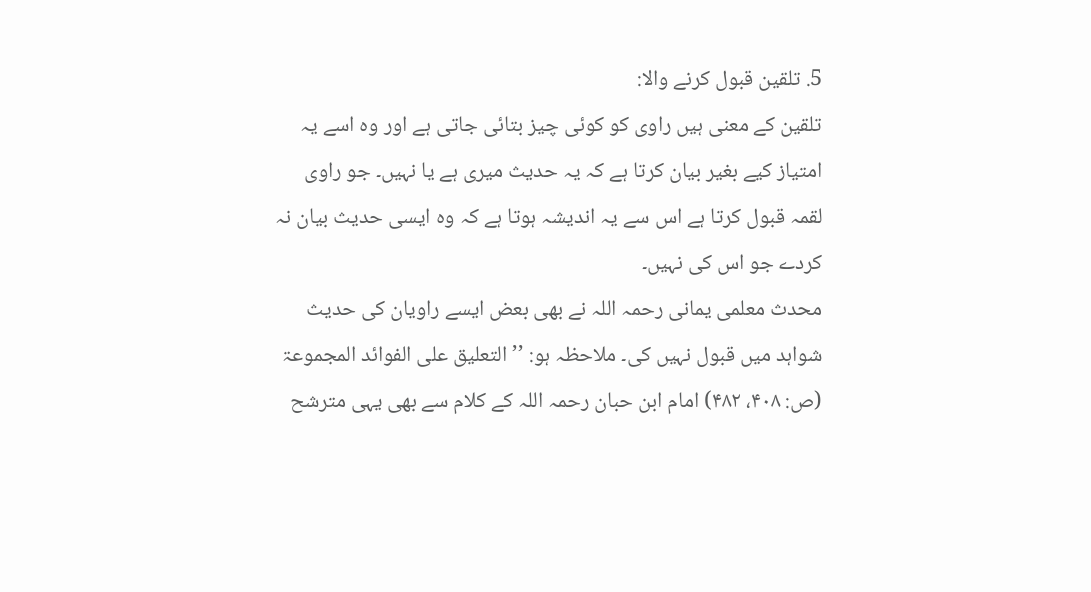5. تلقین قبول کرنے والا:
تلقین کے معنی ہیں راوی کو کوئی چیز بتائی جاتی ہے اور وہ اسے یہ امتیاز کیے بغیر بیان کرتا ہے کہ یہ حدیث میری ہے یا نہیں۔ جو راوی لقمہ قبول کرتا ہے اس سے یہ اندیشہ ہوتا ہے کہ وہ ایسی حدیث بیان نہ کردے جو اس کی نہیں۔
محدث معلمی یمانی رحمہ اللہ نے بھی بعض ایسے راویان کی حدیث شواہد میں قبول نہیں کی۔ ملاحظہ ہو: ’’التعلیق علی الفوائد المجموعۃ (ص: ۴۰۸، ۴۸۲) امام ابن حبان رحمہ اللہ کے کلام سے بھی یہی مترشح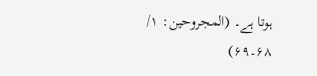ہوتا ہے۔ (المجروحین: ۱/ ۶۸۔۶۹)